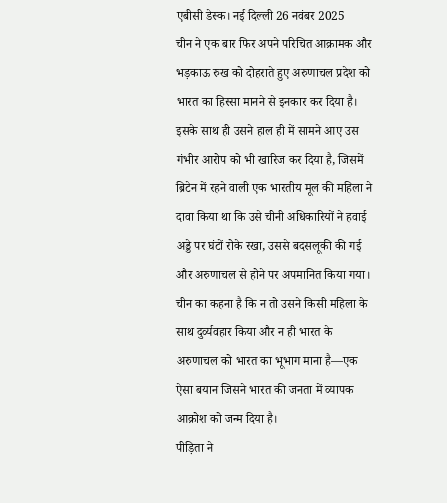एबीसी डेस्क। नई दिल्ली 26 नवंबर 2025
चीन ने एक बार फिर अपने परिचित आक्रामक और भड़काऊ रुख को दोहराते हुए अरुणाचल प्रदेश को भारत का हिस्सा मानने से इनकार कर दिया है। इसके साथ ही उसने हाल ही में सामने आए उस गंभीर आरोप को भी खारिज कर दिया है, जिसमें ब्रिटेन में रहने वाली एक भारतीय मूल की महिला ने दावा किया था कि उसे चीनी अधिकारियों ने हवाई अड्डे पर घंटों रोके रखा, उससे बदसलूकी की गई और अरुणाचल से होने पर अपमानित किया गया। चीन का कहना है कि न तो उसने किसी महिला के साथ दुर्व्यवहार किया और न ही भारत के अरुणाचल को भारत का भूभाग माना है—एक ऐसा बयान जिसने भारत की जनता में व्यापक आक्रोश को जन्म दिया है।
पीड़िता ने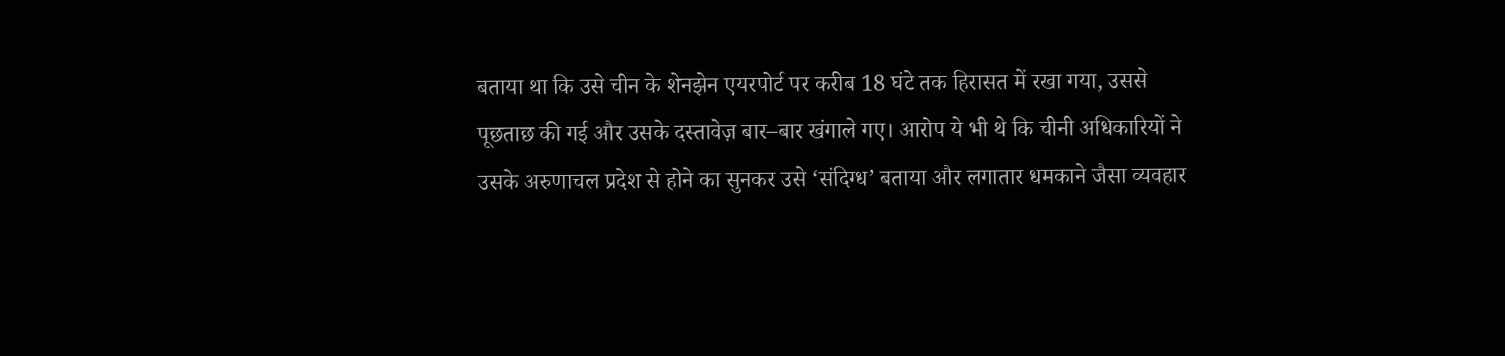बताया था कि उसे चीन के शेनझेन एयरपोर्ट पर करीब 18 घंटे तक हिरासत में रखा गया, उससे पूछताछ की गई और उसके दस्तावेज़ बार–बार खंगाले गए। आरोप ये भी थे कि चीनी अधिकारियों ने उसके अरुणाचल प्रदेश से होने का सुनकर उसे ‘संदिग्ध’ बताया और लगातार धमकाने जैसा व्यवहार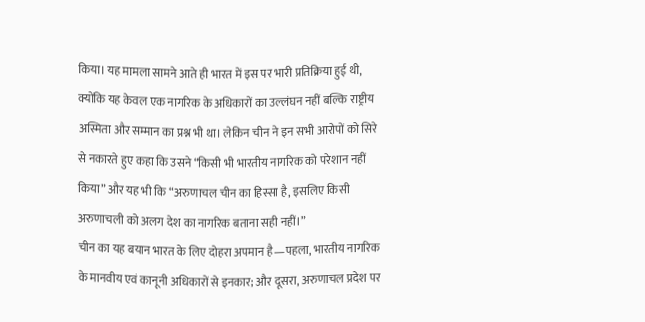किया। यह मामला सामने आते ही भारत में इस पर भारी प्रतिक्रिया हुई थी, क्योंकि यह केवल एक नागरिक के अधिकारों का उल्लंघन नहीं बल्कि राष्ट्रीय अस्मिता और सम्मान का प्रश्न भी था। लेकिन चीन ने इन सभी आरोपों को सिरे से नकारते हुए कहा कि उसने “किसी भी भारतीय नागरिक को परेशान नहीं किया” और यह भी कि “अरुणाचल चीन का हिस्सा है, इसलिए किसी अरुणाचली को अलग देश का नागरिक बताना सही नहीं।”
चीन का यह बयान भारत के लिए दोहरा अपमान है—पहला, भारतीय नागरिक के मानवीय एवं कानूनी अधिकारों से इनकार; और दूसरा, अरुणाचल प्रदेश पर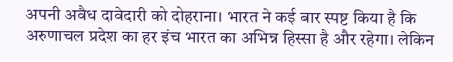अपनी अवैध दावेदारी को दोहराना। भारत ने कई बार स्पष्ट किया है कि अरुणाचल प्रदेश का हर इंच भारत का अभिन्न हिस्सा है और रहेगा। लेकिन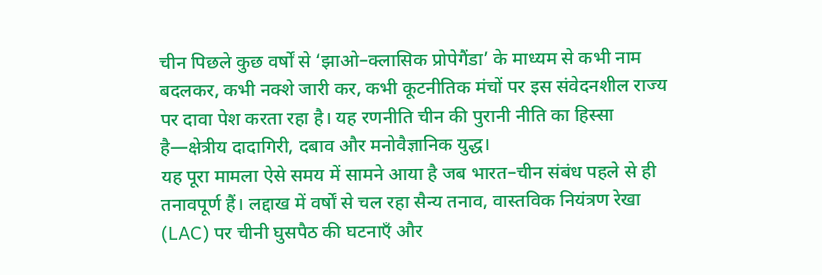चीन पिछले कुछ वर्षों से ‘झाओ–क्लासिक प्रोपेगैंडा’ के माध्यम से कभी नाम बदलकर, कभी नक्शे जारी कर, कभी कूटनीतिक मंचों पर इस संवेदनशील राज्य पर दावा पेश करता रहा है। यह रणनीति चीन की पुरानी नीति का हिस्सा है—क्षेत्रीय दादागिरी, दबाव और मनोवैज्ञानिक युद्ध।
यह पूरा मामला ऐसे समय में सामने आया है जब भारत–चीन संबंध पहले से ही तनावपूर्ण हैं। लद्दाख में वर्षों से चल रहा सैन्य तनाव, वास्तविक नियंत्रण रेखा (LAC) पर चीनी घुसपैठ की घटनाएँ और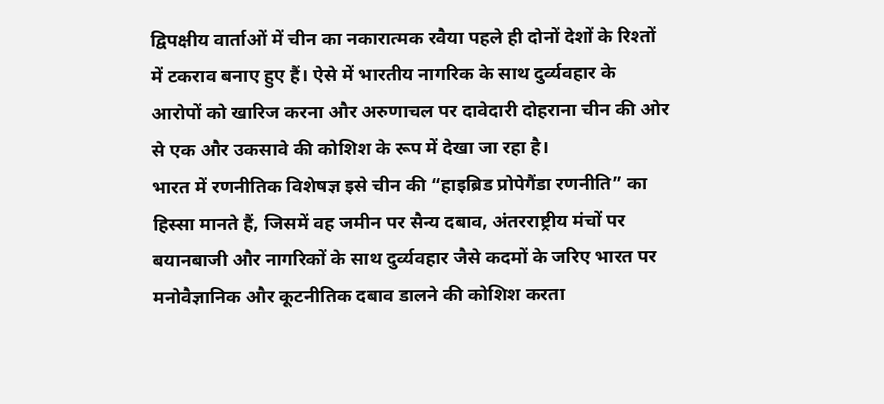द्विपक्षीय वार्ताओं में चीन का नकारात्मक रवैया पहले ही दोनों देशों के रिश्तों में टकराव बनाए हुए हैं। ऐसे में भारतीय नागरिक के साथ दुर्व्यवहार के आरोपों को खारिज करना और अरुणाचल पर दावेदारी दोहराना चीन की ओर से एक और उकसावे की कोशिश के रूप में देखा जा रहा है।
भारत में रणनीतिक विशेषज्ञ इसे चीन की “हाइब्रिड प्रोपेगैंडा रणनीति” का हिस्सा मानते हैं, जिसमें वह जमीन पर सैन्य दबाव, अंतरराष्ट्रीय मंचों पर बयानबाजी और नागरिकों के साथ दुर्व्यवहार जैसे कदमों के जरिए भारत पर मनोवैज्ञानिक और कूटनीतिक दबाव डालने की कोशिश करता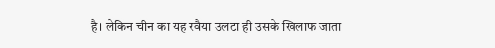है। लेकिन चीन का यह रवैया उलटा ही उसके खिलाफ जाता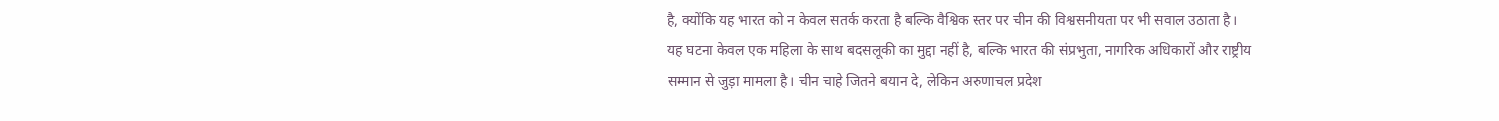है, क्योंकि यह भारत को न केवल सतर्क करता है बल्कि वैश्विक स्तर पर चीन की विश्वसनीयता पर भी सवाल उठाता है।
यह घटना केवल एक महिला के साथ बदसलूकी का मुद्दा नहीं है, बल्कि भारत की संप्रभुता, नागरिक अधिकारों और राष्ट्रीय सम्मान से जुड़ा मामला है। चीन चाहे जितने बयान दे, लेकिन अरुणाचल प्रदेश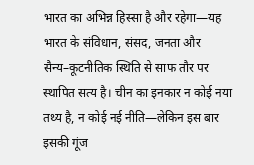भारत का अभिन्न हिस्सा है और रहेगा—यह भारत के संविधान, संसद, जनता और सैन्य–कूटनीतिक स्थिति से साफ तौर पर स्थापित सत्य है। चीन का इनकार न कोई नया तथ्य है, न कोई नई नीति—लेकिन इस बार इसकी गूंज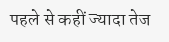पहले से कहीं ज्यादा तेज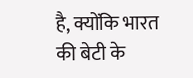है, क्योंकि भारत की बेटी के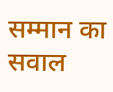सम्मान का सवाल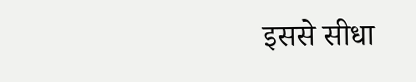इससे सीधा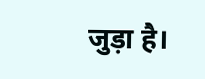जुड़ा है।